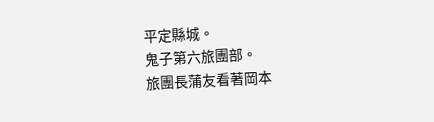平定縣城。
鬼子第六旅團部。
旅團長蒲友看著岡本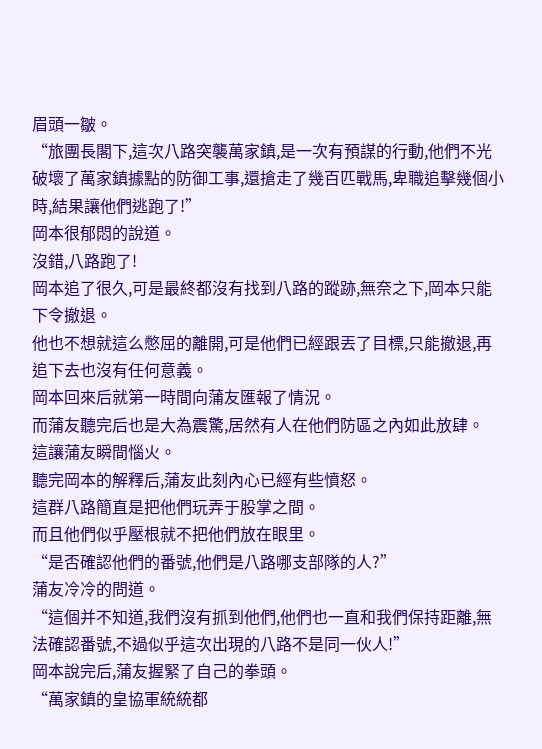眉頭一皺。
“旅團長閣下,這次八路突襲萬家鎮,是一次有預謀的行動,他們不光破壞了萬家鎮據點的防御工事,還搶走了幾百匹戰馬,卑職追擊幾個小時,結果讓他們逃跑了!”
岡本很郁悶的說道。
沒錯,八路跑了!
岡本追了很久,可是最終都沒有找到八路的蹤跡,無奈之下,岡本只能下令撤退。
他也不想就這么憋屈的離開,可是他們已經跟丟了目標,只能撤退,再追下去也沒有任何意義。
岡本回來后就第一時間向蒲友匯報了情況。
而蒲友聽完后也是大為震驚,居然有人在他們防區之內如此放肆。
這讓蒲友瞬間惱火。
聽完岡本的解釋后,蒲友此刻內心已經有些憤怒。
這群八路簡直是把他們玩弄于股掌之間。
而且他們似乎壓根就不把他們放在眼里。
“是否確認他們的番號,他們是八路哪支部隊的人?”
蒲友冷冷的問道。
“這個并不知道,我們沒有抓到他們,他們也一直和我們保持距離,無法確認番號,不過似乎這次出現的八路不是同一伙人!”
岡本說完后,蒲友握緊了自己的拳頭。
“萬家鎮的皇協軍統統都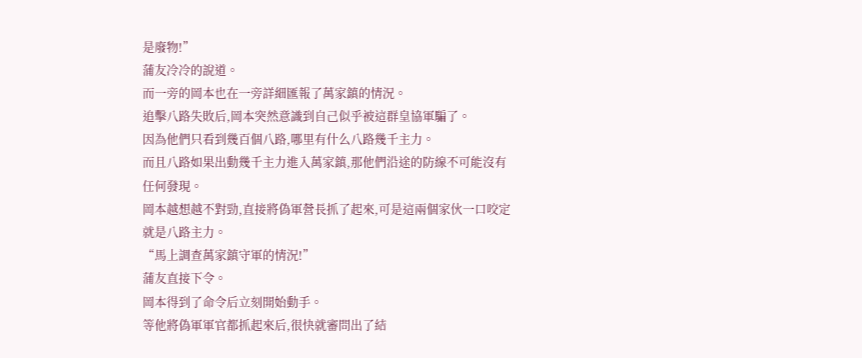是廢物!”
蒲友冷冷的說道。
而一旁的岡本也在一旁詳細匯報了萬家鎮的情況。
追擊八路失敗后,岡本突然意識到自己似乎被這群皇協軍騙了。
因為他們只看到幾百個八路,哪里有什么八路幾千主力。
而且八路如果出動幾千主力進入萬家鎮,那他們沿途的防線不可能沒有任何發現。
岡本越想越不對勁,直接將偽軍營長抓了起來,可是這兩個家伙一口咬定就是八路主力。
“馬上調查萬家鎮守軍的情況!”
蒲友直接下令。
岡本得到了命令后立刻開始動手。
等他將偽軍軍官都抓起來后,很快就審問出了結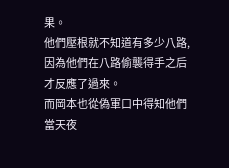果。
他們壓根就不知道有多少八路,因為他們在八路偷襲得手之后才反應了過來。
而岡本也從偽軍口中得知他們當天夜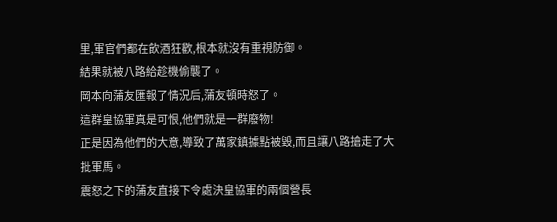里,軍官們都在飲酒狂歡,根本就沒有重視防御。
結果就被八路給趁機偷襲了。
岡本向蒲友匯報了情況后,蒲友頓時怒了。
這群皇協軍真是可恨,他們就是一群廢物!
正是因為他們的大意,導致了萬家鎮據點被毀,而且讓八路搶走了大批軍馬。
震怒之下的蒲友直接下令處決皇協軍的兩個營長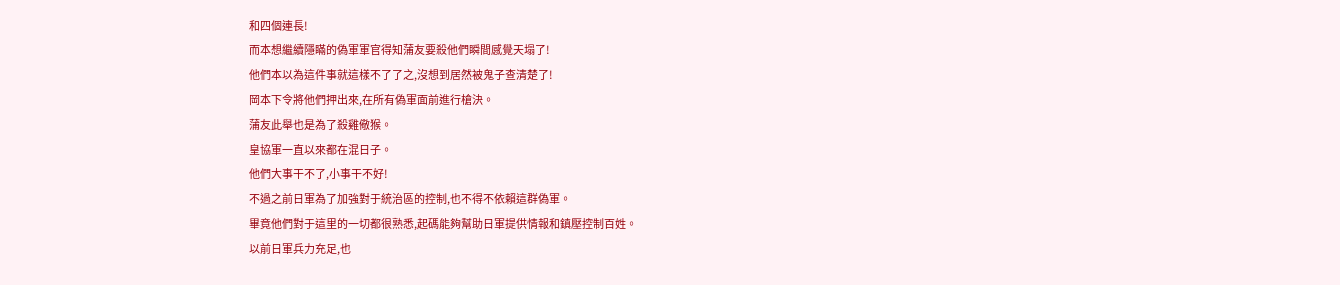和四個連長!
而本想繼續隱瞞的偽軍軍官得知蒲友要殺他們瞬間感覺天塌了!
他們本以為這件事就這樣不了了之,沒想到居然被鬼子查清楚了!
岡本下令將他們押出來,在所有偽軍面前進行槍決。
蒲友此舉也是為了殺雞儆猴。
皇協軍一直以來都在混日子。
他們大事干不了,小事干不好!
不過之前日軍為了加強對于統治區的控制,也不得不依賴這群偽軍。
畢竟他們對于這里的一切都很熟悉,起碼能夠幫助日軍提供情報和鎮壓控制百姓。
以前日軍兵力充足,也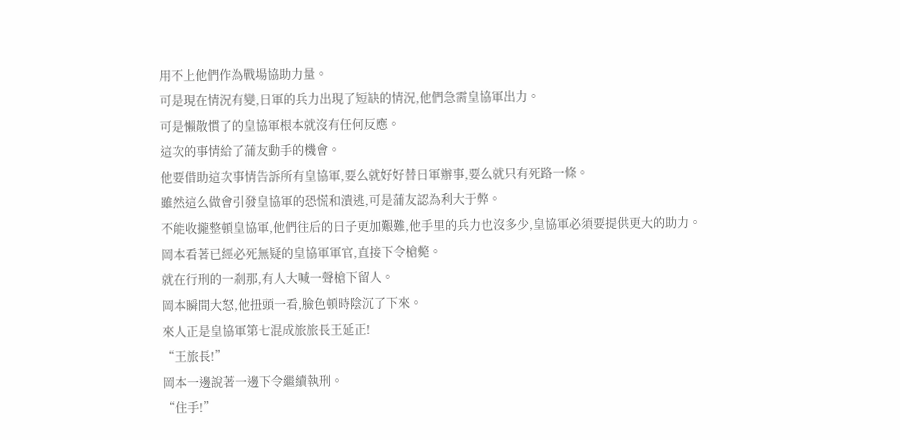用不上他們作為戰場協助力量。
可是現在情況有變,日軍的兵力出現了短缺的情況,他們急需皇協軍出力。
可是懶散慣了的皇協軍根本就沒有任何反應。
這次的事情給了蒲友動手的機會。
他要借助這次事情告訴所有皇協軍,要么就好好替日軍辦事,要么就只有死路一條。
雖然這么做會引發皇協軍的恐慌和潰逃,可是蒲友認為利大于弊。
不能收攏整頓皇協軍,他們往后的日子更加艱難,他手里的兵力也沒多少,皇協軍必須要提供更大的助力。
岡本看著已經必死無疑的皇協軍軍官,直接下令槍斃。
就在行刑的一剎那,有人大喊一聲槍下留人。
岡本瞬間大怒,他扭頭一看,臉色頓時陰沉了下來。
來人正是皇協軍第七混成旅旅長王延正!
“王旅長!”
岡本一邊說著一邊下令繼續執刑。
“住手!”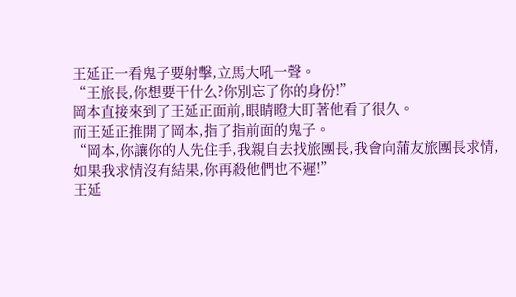王延正一看鬼子要射擊,立馬大吼一聲。
“王旅長,你想要干什么?你別忘了你的身份!”
岡本直接來到了王延正面前,眼睛瞪大盯著他看了很久。
而王延正推開了岡本,指了指前面的鬼子。
“岡本,你讓你的人先住手,我親自去找旅團長,我會向蒲友旅團長求情,如果我求情沒有結果,你再殺他們也不遲!”
王延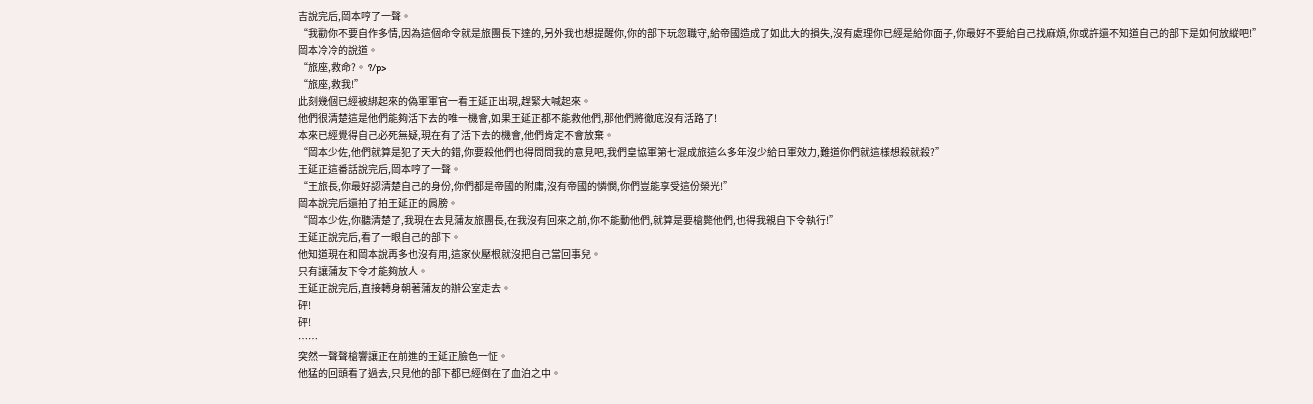吉說完后,岡本哼了一聲。
“我勸你不要自作多情,因為這個命令就是旅團長下達的,另外我也想提醒你,你的部下玩忽職守,給帝國造成了如此大的損失,沒有處理你已經是給你面子,你最好不要給自己找麻煩,你或許還不知道自己的部下是如何放縱吧!”
岡本冷冷的說道。
“旅座,救命?。 ?/p>
“旅座,救我!”
此刻幾個已經被綁起來的偽軍軍官一看王延正出現,趕緊大喊起來。
他們很清楚這是他們能夠活下去的唯一機會,如果王延正都不能救他們,那他們將徹底沒有活路了!
本來已經覺得自己必死無疑,現在有了活下去的機會,他們肯定不會放棄。
“岡本少佐,他們就算是犯了天大的錯,你要殺他們也得問問我的意見吧,我們皇協軍第七混成旅這么多年沒少給日軍效力,難道你們就這樣想殺就殺?”
王延正這番話說完后,岡本哼了一聲。
“王旅長,你最好認清楚自己的身份,你們都是帝國的附庸,沒有帝國的憐憫,你們豈能享受這份榮光!”
岡本說完后還拍了拍王延正的肩膀。
“岡本少佐,你聽清楚了,我現在去見蒲友旅團長,在我沒有回來之前,你不能動他們,就算是要槍斃他們,也得我親自下令執行!”
王延正說完后,看了一眼自己的部下。
他知道現在和岡本說再多也沒有用,這家伙壓根就沒把自己當回事兒。
只有讓蒲友下令才能夠放人。
王延正說完后,直接轉身朝著蒲友的辦公室走去。
砰!
砰!
……
突然一聲聲槍響讓正在前進的王延正臉色一怔。
他猛的回頭看了過去,只見他的部下都已經倒在了血泊之中。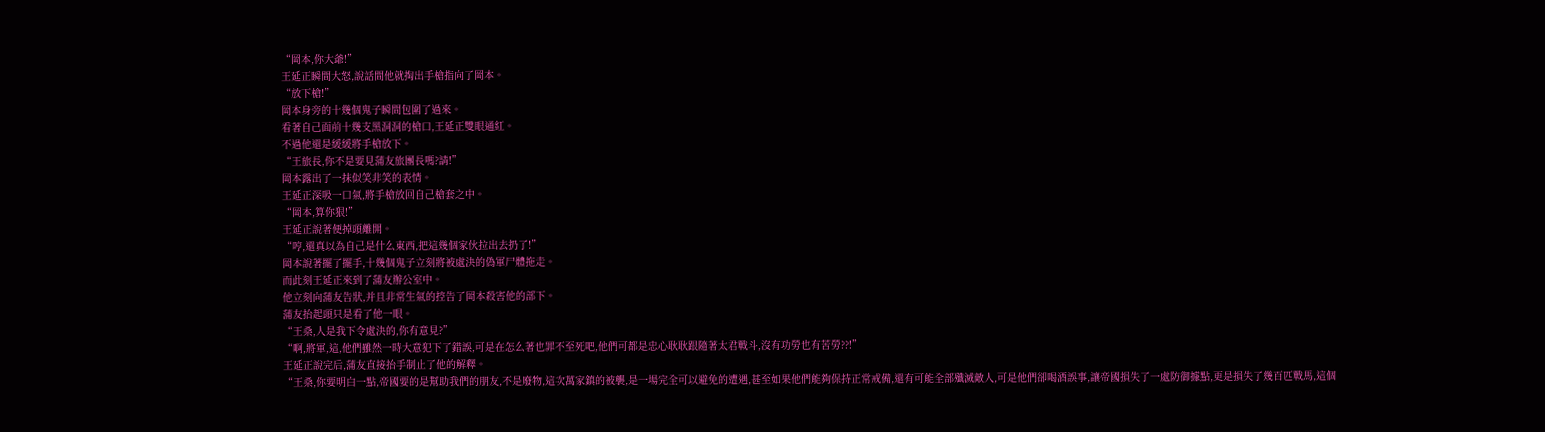“岡本,你大爺!”
王延正瞬間大怒,說話間他就掏出手槍指向了岡本。
“放下槍!”
岡本身旁的十幾個鬼子瞬間包圍了過來。
看著自己面前十幾支黑洞洞的槍口,王延正雙眼通紅。
不過他還是緩緩將手槍放下。
“王旅長,你不是要見蒲友旅團長嗎?請!”
岡本露出了一抹似笑非笑的表情。
王延正深吸一口氣,將手槍放回自己槍套之中。
“岡本,算你狠!”
王延正說著便掉頭離開。
“哼,還真以為自己是什么東西,把這幾個家伙拉出去扔了!”
岡本說著擺了擺手,十幾個鬼子立刻將被處決的偽軍尸體拖走。
而此刻王延正來到了蒲友辦公室中。
他立刻向蒲友告狀,并且非常生氣的控告了岡本殺害他的部下。
蒲友抬起頭只是看了他一眼。
“王桑,人是我下令處決的,你有意見?”
“啊,將軍,這,他們雖然一時大意犯下了錯誤,可是在怎么著也罪不至死吧,他們可都是忠心耿耿跟隨著太君戰斗,沒有功勞也有苦勞??!”
王延正說完后,蒲友直接抬手制止了他的解釋。
“王桑,你要明白一點,帝國要的是幫助我們的朋友,不是廢物,這次萬家鎮的被襲,是一場完全可以避免的遭遇,甚至如果他們能夠保持正常戒備,還有可能全部殲滅敵人,可是他們卻喝酒誤事,讓帝國損失了一處防御據點,更是損失了幾百匹戰馬,這個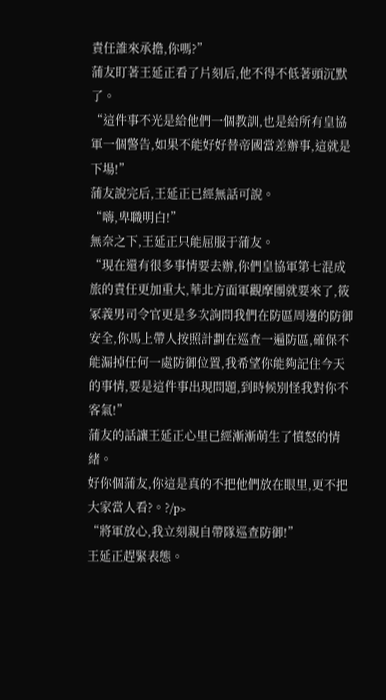責任誰來承擔,你嗎?”
蒲友盯著王延正看了片刻后,他不得不低著頭沉默了。
“這件事不光是給他們一個教訓,也是給所有皇協軍一個警告,如果不能好好替帝國當差辦事,這就是下場!”
蒲友說完后,王延正已經無話可說。
“嗨,卑職明白!”
無奈之下,王延正只能屈服于蒲友。
“現在還有很多事情要去辦,你們皇協軍第七混成旅的責任更加重大,華北方面軍觀摩團就要來了,筱冢義男司令官更是多次詢問我們在防區周邊的防御安全,你馬上帶人按照計劃在巡查一遍防區,確保不能漏掉任何一處防御位置,我希望你能夠記住今天的事情,要是這件事出現問題,到時候別怪我對你不客氣!”
蒲友的話讓王延正心里已經漸漸萌生了憤怒的情緒。
好你個蒲友,你這是真的不把他們放在眼里,更不把大家當人看?。?/p>
“將軍放心,我立刻親自帶隊巡查防御!”
王延正趕緊表態。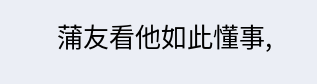蒲友看他如此懂事,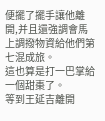便擺了擺手讓他離開,并且還強調會馬上調撥物資給他們第七混成旅。
這也算是打一巴掌給一個甜棗了。
等到王延吉離開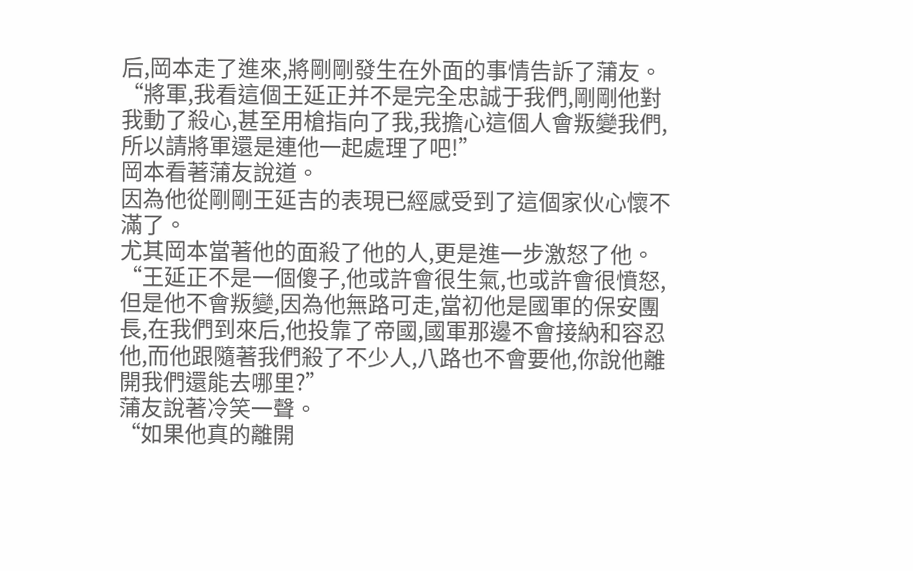后,岡本走了進來,將剛剛發生在外面的事情告訴了蒲友。
“將軍,我看這個王延正并不是完全忠誠于我們,剛剛他對我動了殺心,甚至用槍指向了我,我擔心這個人會叛變我們,所以請將軍還是連他一起處理了吧!”
岡本看著蒲友說道。
因為他從剛剛王延吉的表現已經感受到了這個家伙心懷不滿了。
尤其岡本當著他的面殺了他的人,更是進一步激怒了他。
“王延正不是一個傻子,他或許會很生氣,也或許會很憤怒,但是他不會叛變,因為他無路可走,當初他是國軍的保安團長,在我們到來后,他投靠了帝國,國軍那邊不會接納和容忍他,而他跟隨著我們殺了不少人,八路也不會要他,你說他離開我們還能去哪里?”
蒲友說著冷笑一聲。
“如果他真的離開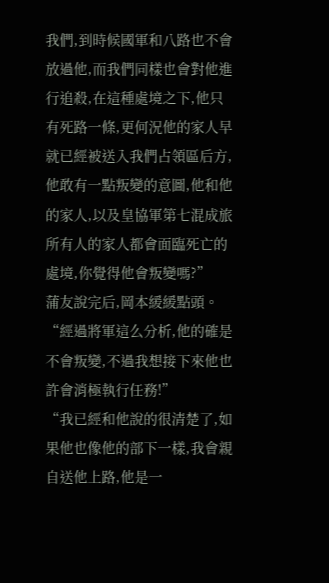我們,到時候國軍和八路也不會放過他,而我們同樣也會對他進行追殺,在這種處境之下,他只有死路一條,更何況他的家人早就已經被送入我們占領區后方,他敢有一點叛變的意圖,他和他的家人,以及皇協軍第七混成旅所有人的家人都會面臨死亡的處境,你覺得他會叛變嗎?”
蒲友說完后,岡本緩緩點頭。
“經過將軍這么分析,他的確是不會叛變,不過我想接下來他也許會消極執行任務!”
“我已經和他說的很清楚了,如果他也像他的部下一樣,我會親自送他上路,他是一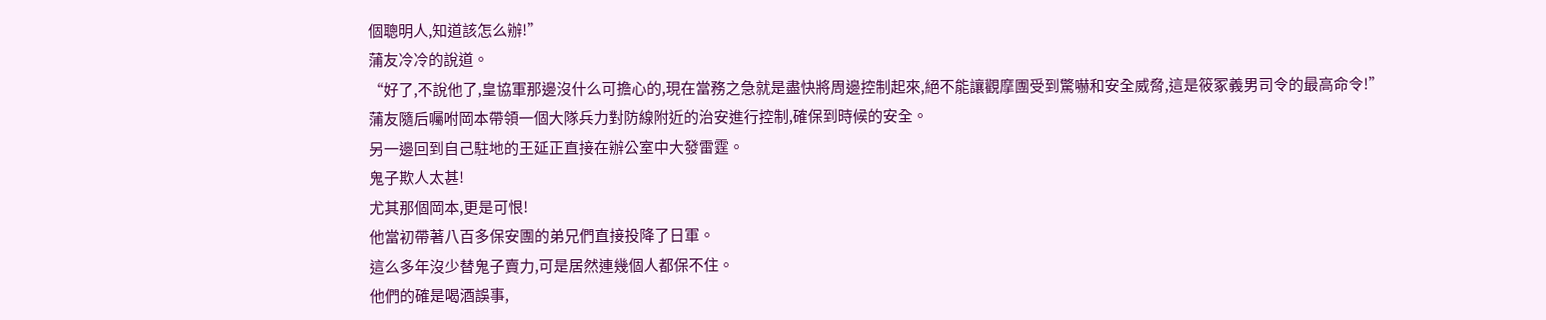個聰明人,知道該怎么辦!”
蒲友冷冷的說道。
“好了,不說他了,皇協軍那邊沒什么可擔心的,現在當務之急就是盡快將周邊控制起來,絕不能讓觀摩團受到驚嚇和安全威脅,這是筱冢義男司令的最高命令!”
蒲友隨后囑咐岡本帶領一個大隊兵力對防線附近的治安進行控制,確保到時候的安全。
另一邊回到自己駐地的王延正直接在辦公室中大發雷霆。
鬼子欺人太甚!
尤其那個岡本,更是可恨!
他當初帶著八百多保安團的弟兄們直接投降了日軍。
這么多年沒少替鬼子賣力,可是居然連幾個人都保不住。
他們的確是喝酒誤事,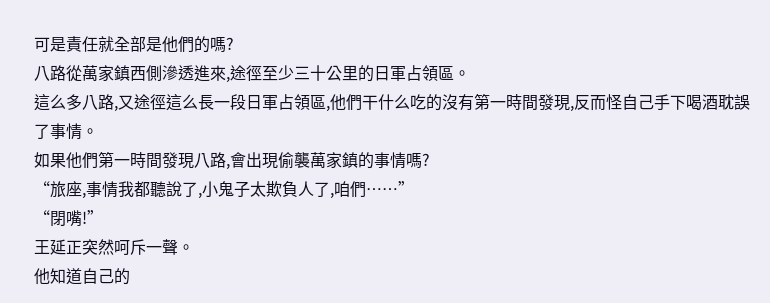可是責任就全部是他們的嗎?
八路從萬家鎮西側滲透進來,途徑至少三十公里的日軍占領區。
這么多八路,又途徑這么長一段日軍占領區,他們干什么吃的沒有第一時間發現,反而怪自己手下喝酒耽誤了事情。
如果他們第一時間發現八路,會出現偷襲萬家鎮的事情嗎?
“旅座,事情我都聽說了,小鬼子太欺負人了,咱們……”
“閉嘴!”
王延正突然呵斥一聲。
他知道自己的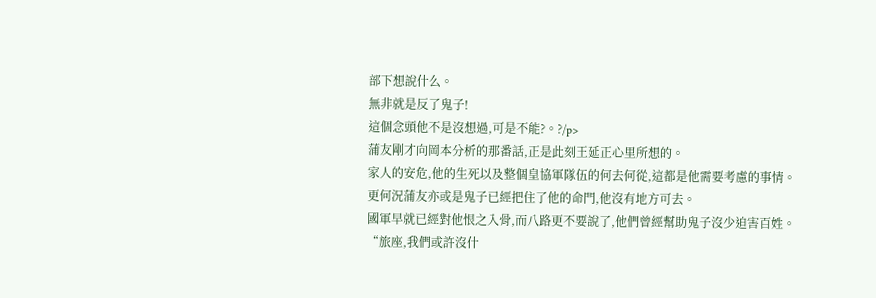部下想說什么。
無非就是反了鬼子!
這個念頭他不是沒想過,可是不能?。?/p>
蒲友剛才向岡本分析的那番話,正是此刻王延正心里所想的。
家人的安危,他的生死以及整個皇協軍隊伍的何去何從,這都是他需要考慮的事情。
更何況蒲友亦或是鬼子已經把住了他的命門,他沒有地方可去。
國軍早就已經對他恨之入骨,而八路更不要說了,他們曾經幫助鬼子沒少迫害百姓。
“旅座,我們或許沒什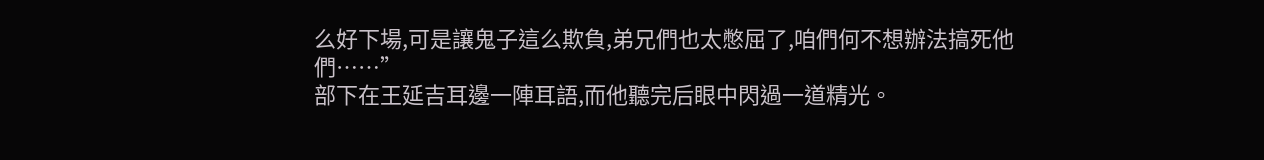么好下場,可是讓鬼子這么欺負,弟兄們也太憋屈了,咱們何不想辦法搞死他們……”
部下在王延吉耳邊一陣耳語,而他聽完后眼中閃過一道精光。